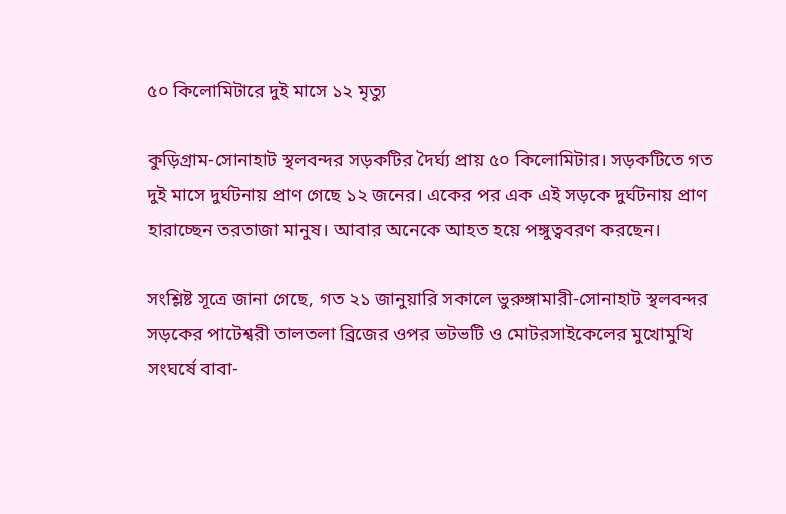৫০ কিলোমিটারে দুই মাসে ১২ মৃত্যু

কুড়িগ্রাম-সোনাহাট স্থলবন্দর সড়কটির দৈর্ঘ্য প্রায় ৫০ কিলোমিটার। সড়কটিতে গত দুই মাসে দুর্ঘটনায় প্রাণ গেছে ১২ জনের। একের পর এক এই সড়কে দুর্ঘটনায় প্রাণ হারাচ্ছেন তরতাজা মানুষ। আবার অনেকে আহত হয়ে পঙ্গুত্ববরণ করছেন।

সংশ্লিষ্ট সূত্রে জানা গেছে, গত ২১ জানুয়ারি সকালে ভুরুঙ্গামারী-সোনাহাট স্থলবন্দর সড়কের পাটেশ্বরী তালতলা ব্রিজের ওপর ভটভটি ও মোটরসাইকেলের মুখোমুখি সংঘর্ষে বাবা-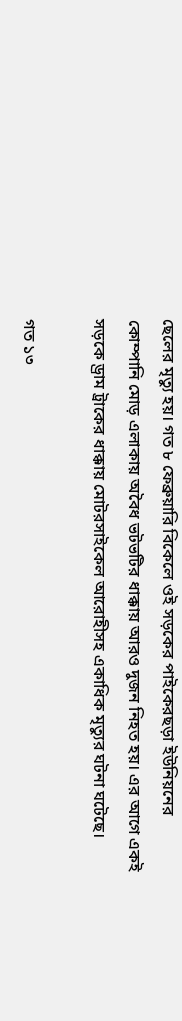ছেলের মৃত্যু হয়। গত ৮ ফেব্রুয়ারি বিকেলে ওই সড়কের পাইকেরছড়া ইউনিয়নের কোম্পানি মোড় এলাকায় অবৈধ ভটভটির ধাক্কায় আরও দুজন নিহত হয়। এর আগে একই সড়কে ড্রাম ট্রাকের ধাক্কায় মোটরসাইকেল আরোহীসহ একাধিক মৃত্যুর ঘটনা ঘটেছে।

গত ১৩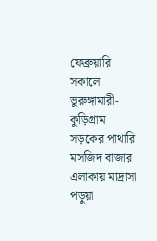ফেব্রুয়ারি সকালে ভুরুঙ্গামারী-কুড়িগ্রাম সড়কের পাথারি মসজিদ বাজার এলাকায় মাদ্রাসা পড়ুয়া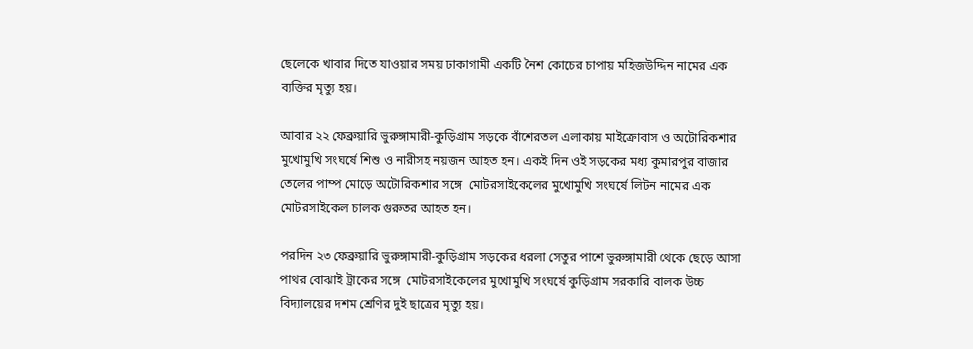ছেলেকে খাবার দিতে যাওয়ার সময় ঢাকাগামী একটি নৈশ কোচের চাপায় মহিজউদ্দিন নামের এক ব্যক্তির মৃত্যু হয়।

আবার ২২ ফেব্রুয়ারি ভুরুঙ্গামারী-কুড়িগ্রাম সড়কে বাঁশেরতল এলাকায় মাইক্রোবাস ও অটোরিকশার মুখোমুখি সংঘর্ষে শিশু ও নারীসহ নয়জন আহত হন। একই দিন ওই সড়কের মধ্য কুমারপুর বাজার তেলের পাম্প মোড়ে অটোরিকশার সঙ্গে  মোটরসাইকেলের মুখোমুখি সংঘর্ষে লিটন নামের এক মোটরসাইকেল চালক গুরুতর আহত হন।

পরদিন ২৩ ফেব্রুয়ারি ভুরুঙ্গামারী-কুড়িগ্রাম সড়কের ধরলা সেতুর পাশে ভুরুঙ্গামারী থেকে ছেড়ে আসা পাথর বোঝাই ট্রাকের সঙ্গে  মোটরসাইকেলের মুখোমুখি সংঘর্ষে কুড়িগ্রাম সরকারি বালক উচ্চ বিদ্যালয়ের দশম শ্রেণির দুই ছাত্রের মৃত্যু হয়।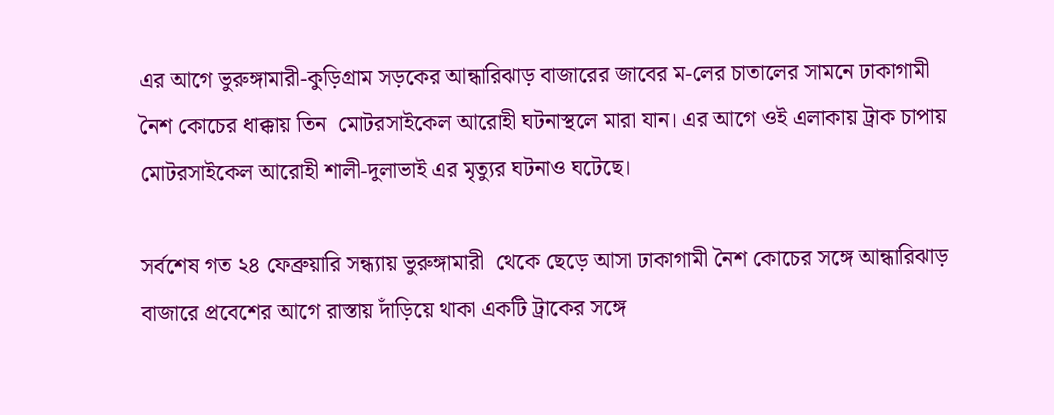এর আগে ভুরুঙ্গামারী-কুড়িগ্রাম সড়কের আন্ধারিঝাড় বাজারের জাবের ম-লের চাতালের সামনে ঢাকাগামী নৈশ কোচের ধাক্কায় তিন  মোটরসাইকেল আরোহী ঘটনাস্থলে মারা যান। এর আগে ওই এলাকায় ট্রাক চাপায় মোটরসাইকেল আরোহী শালী-দুলাভাই এর মৃত্যুর ঘটনাও ঘটেছে।

সর্বশেষ গত ২৪ ফেব্রুয়ারি সন্ধ্যায় ভুরুঙ্গামারী  থেকে ছেড়ে আসা ঢাকাগামী নৈশ কোচের সঙ্গে আন্ধারিঝাড় বাজারে প্রবেশের আগে রাস্তায় দাঁড়িয়ে থাকা একটি ট্রাকের সঙ্গে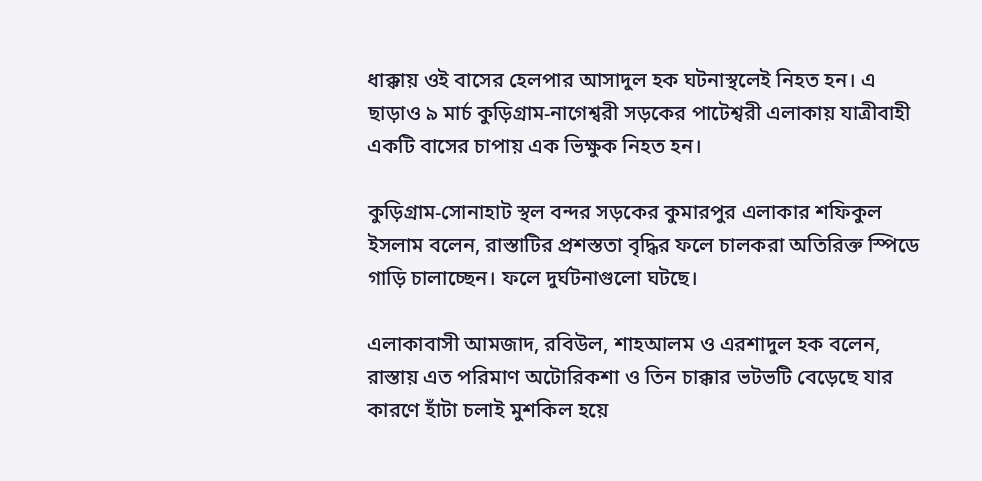ধাক্কায় ওই বাসের হেলপার আসাদুল হক ঘটনাস্থলেই নিহত হন। এ ছাড়াও ৯ মার্চ কুড়িগ্রাম-নাগেশ্বরী সড়কের পাটেশ্বরী এলাকায় যাত্রীবাহী একটি বাসের চাপায় এক ভিক্ষুক নিহত হন।

কুড়িগ্রাম-সোনাহাট স্থল বন্দর সড়কের কুমারপুর এলাকার শফিকুল ইসলাম বলেন, রাস্তাটির প্রশস্ততা বৃদ্ধির ফলে চালকরা অতিরিক্ত স্পিডে গাড়ি চালাচ্ছেন। ফলে দুর্ঘটনাগুলো ঘটছে।

এলাকাবাসী আমজাদ, রবিউল, শাহআলম ও এরশাদুল হক বলেন, রাস্তায় এত পরিমাণ অটোরিকশা ও তিন চাক্কার ভটভটি বেড়েছে যার কারণে হাঁটা চলাই মুশকিল হয়ে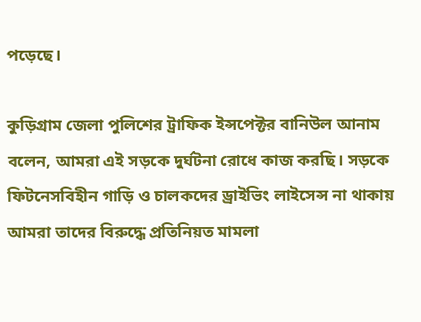পড়েছে।

কুড়িগ্রাম জেলা পুলিশের ট্রাফিক ইন্সপেক্টর বানিউল আনাম বলেন, আমরা এই সড়কে দুর্ঘটনা রোধে কাজ করছি। সড়কে ফিটনেসবিহীন গাড়ি ও চালকদের ড্রাইভিং লাইসেন্স না থাকায় আমরা তাদের বিরুদ্ধে প্রতিনিয়ত মামলা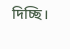দিচ্ছি।